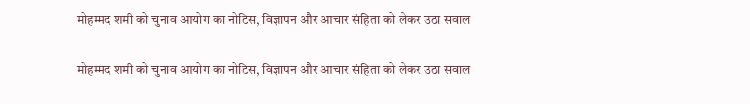मोहम्मद शमी को चुनाव आयोग का नोटिस, विज्ञापन और आचार संहिता को लेकर उठा सवाल

मोहम्मद शमी को चुनाव आयोग का नोटिस, विज्ञापन और आचार संहिता को लेकर उठा सवाल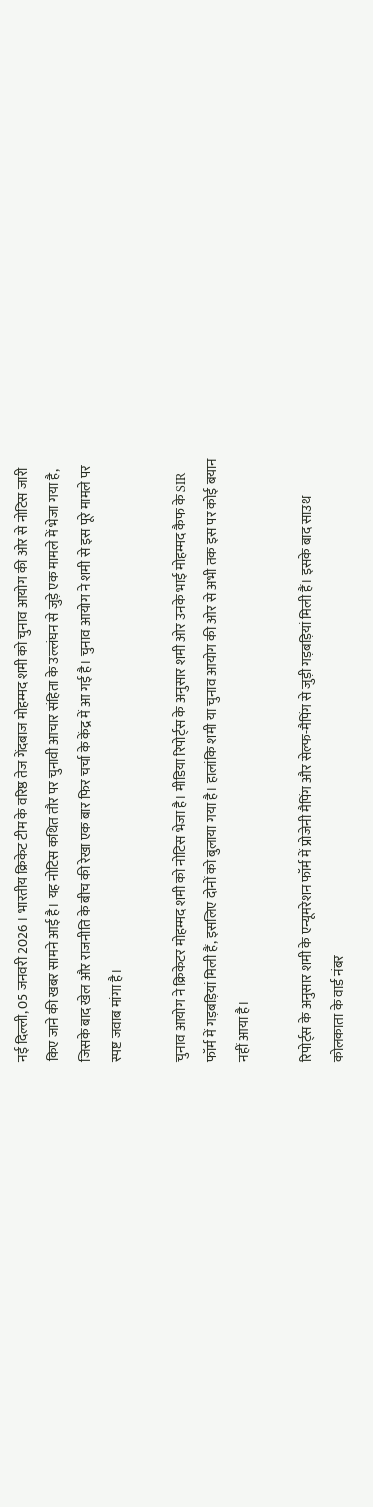नई दिल्ली, 05 जनवरी 2026 । भारतीय क्रिकेट टीम के वरिष्ठ तेज गेंदबाज मोहम्मद शमी को चुनाव आयोग की ओर से नोटिस जारी किए जाने की खबर सामने आई है। यह नोटिस कथित तौर पर चुनावी आचार संहिता के उल्लंघन से जुड़े एक मामले में भेजा गया है, जिसके बाद खेल और राजनीति के बीच की रेखा एक बार फिर चर्चा के केंद्र में आ गई है। चुनाव आयोग ने शमी से इस पूरे मामले पर स्पष्ट जवाब मांगा है।

चुनाव आयोग ने क्रिकेटर मोहम्मद शमी को नोटिस भेजा है। मीडिया रिपोर्ट्स के अनुसार शमी ओर उनके भाई मोहम्मद कैफ के SIR फॉर्म में गड़बड़ियां मिली हैं, इसलिए दोनों को बुलाया गया है। हालांकि शमी या चुनाव आयोग की ओर से अभी तक इस पर कोई बयान नहीं आया है।

रिपोर्ट्स के अनुसार शमी के एन्यूमरेशन फॉर्म में प्रोजेनी मैपिंग और सेल्फ-मैपिंग से जुड़ी गड़बड़ियां मिली हैं। इसके बाद साउथ कोलकाता के वार्ड नंबर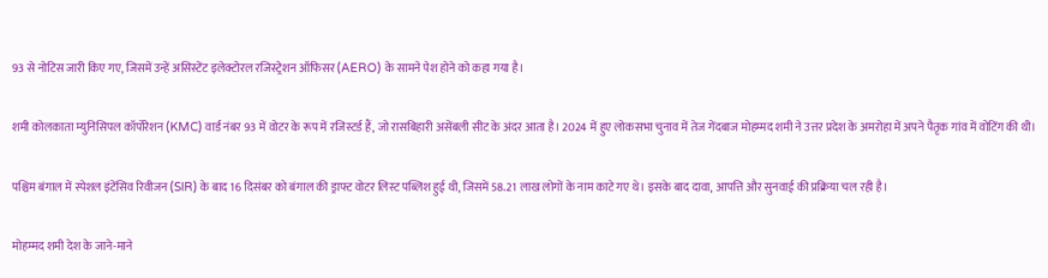93 से नोटिस जारी किए गए, जिसमें उन्हें असिस्टेंट इलेक्टोरल रजिस्ट्रेशन ऑफिसर (AERO) के सामने पेश होने को कहा गया है।

शमी कोलकाता म्युनिसिपल कॉर्पोरेशन (KMC) वार्ड नंबर 93 में वोटर के रूप में रजिस्टर्ड हैं, जो रासबिहारी असेंबली सीट के अंदर आता है। 2024 में हुए लोकसभा चुनाव में तेज गेंदबाज मोहम्मद शमी ने उत्तर प्रदेश के अमरोहा में अपने पैतृक गांव में वोटिंग की थी।

पश्चिम बंगाल में स्पेशल इंटेंसिव रिवीजन (SIR) के बाद 16 दिसंबर को बंगाल की ड्राफ्ट वोटर लिस्ट पब्लिश हुई थी, जिसमें 58.21 लाख लोगों के नाम काटे गए थे। इसके बाद दावा, आपत्ति और सुनवाई की प्रक्रिया चल रही है।

मोहम्मद शमी देश के जाने-माने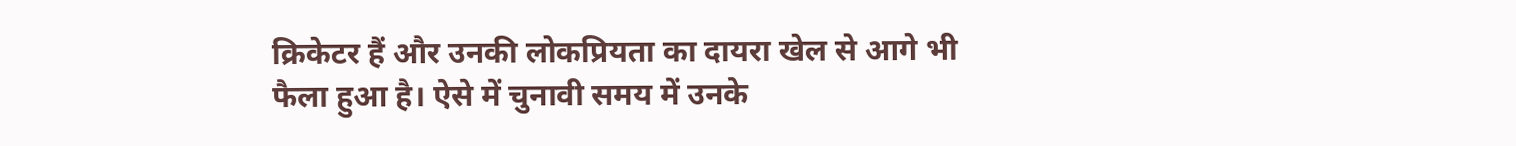क्रिकेटर हैं और उनकी लोकप्रियता का दायरा खेल से आगे भी फैला हुआ है। ऐसे में चुनावी समय में उनके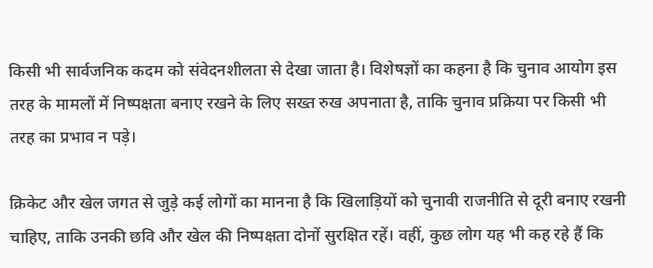किसी भी सार्वजनिक कदम को संवेदनशीलता से देखा जाता है। विशेषज्ञों का कहना है कि चुनाव आयोग इस तरह के मामलों में निष्पक्षता बनाए रखने के लिए सख्त रुख अपनाता है, ताकि चुनाव प्रक्रिया पर किसी भी तरह का प्रभाव न पड़े।

क्रिकेट और खेल जगत से जुड़े कई लोगों का मानना है कि खिलाड़ियों को चुनावी राजनीति से दूरी बनाए रखनी चाहिए, ताकि उनकी छवि और खेल की निष्पक्षता दोनों सुरक्षित रहें। वहीं, कुछ लोग यह भी कह रहे हैं कि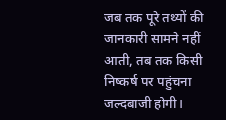जब तक पूरे तथ्यों की जानकारी सामने नहीं आती, तब तक किसी निष्कर्ष पर पहुंचना जल्दबाजी होगी।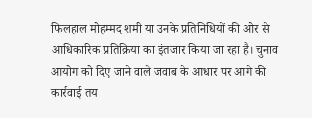फिलहाल मोहम्मद शमी या उनके प्रतिनिधियों की ओर से आधिकारिक प्रतिक्रिया का इंतजार किया जा रहा है। चुनाव आयोग को दिए जाने वाले जवाब के आधार पर आगे की कार्रवाई तय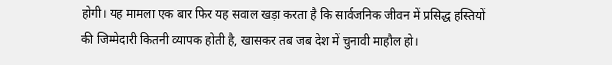होगी। यह मामला एक बार फिर यह सवाल खड़ा करता है कि सार्वजनिक जीवन में प्रसिद्ध हस्तियों की जिम्मेदारी कितनी व्यापक होती है, खासकर तब जब देश में चुनावी माहौल हो।